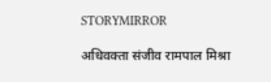STORYMIRROR

अधिवक्ता संजीव रामपाल मिश्रा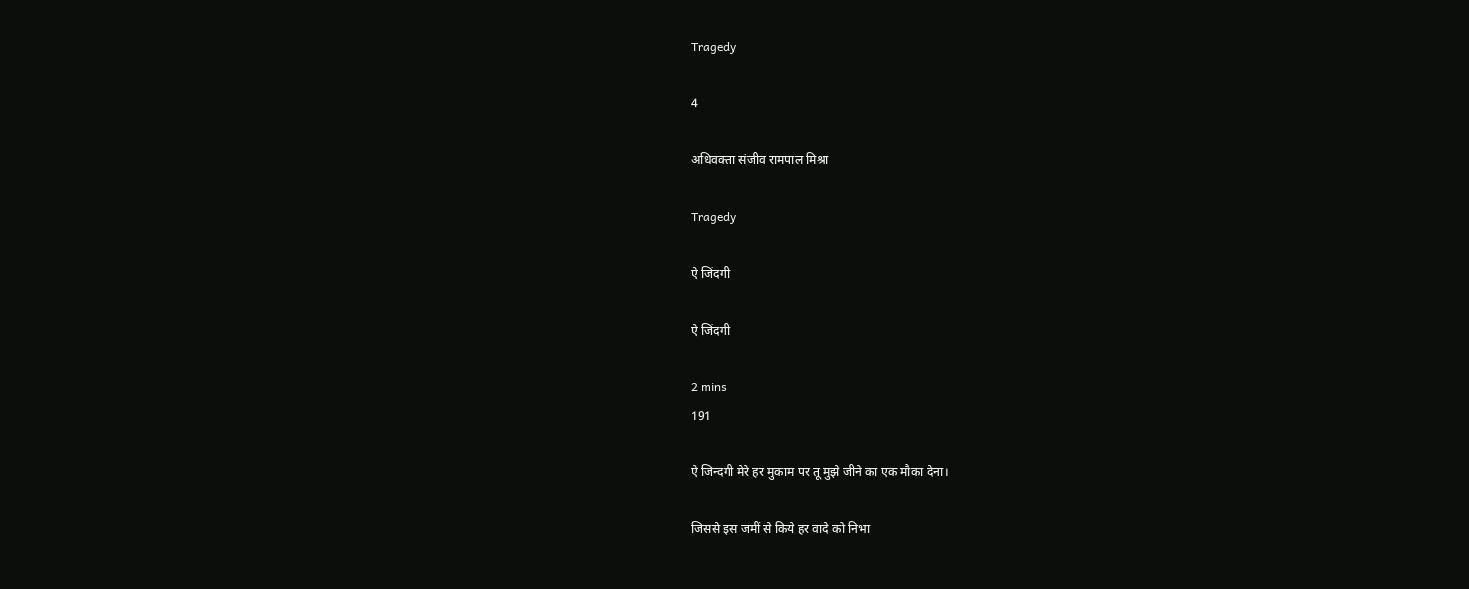Tragedy

4

अधिवक्ता संजीव रामपाल मिश्रा

Tragedy

ऐ जिंदगी

ऐ जिंदगी

2 mins
191

ऐ जिन्दगी मेरे हर मुकाम पर तू मुझे जीने का एक मौका देना।

जिससे इस जमीं से किये हर वादे को निभा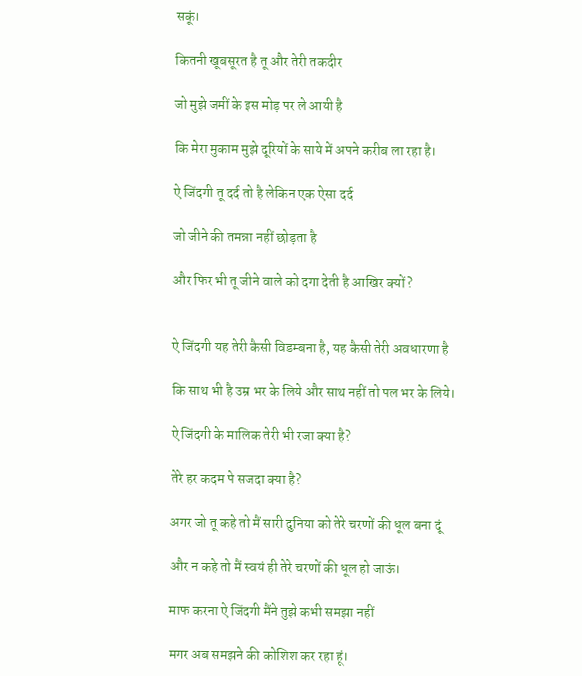सकूं।

कितनी खूबसूरत है तू और तेरी तकदीर

जो मुझे जमीं के इस मोड़ पर ले आयी है

कि मेरा मुकाम मुझे दूरियों के साये में अपने करीब ला रहा है।

ऐ जिंदगी तू दर्द तो है लेकिन एक ऐसा दर्द

जो जीने की तमन्ना नहीं छोड़ता है

और फिर भी तू जीने वाले को दगा देती है आखिर क्यों?


ऐ जिंदगी यह तेरी कैसी विडम्बना है, यह कैसी तेरी अवधारणा है

कि साथ भी है उम्र भर के लिये और साथ नहीं तो पल भर के लिये।

ऐ जिंदगी के मालिक तेरी भी रजा क्या है?

तेरे हर कदम पे सजदा क्या है?

अगर जो तू कहे तो मैं सारी दुनिया को तेरे चरणों की धूल बना दूं

और न कहे तो मैं स्वयं ही तेरे चरणों की धूल हो जाऊं।

माफ करना ऐ जिंदगी मैंने तुझे कभी समझा नहीं

मगर अब समझने की कोशिश कर रहा हूं।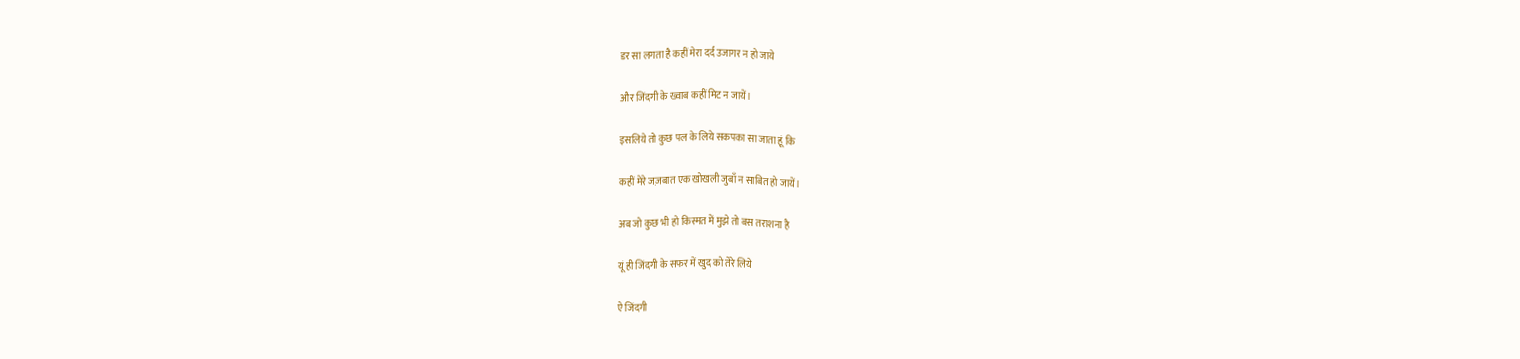डर सा लगता है कहीं मेरा दर्द उजागर न हो जाये

और जिंदगी के ख्वाब कहीं मिट न जायें।

इसलिये तो कुछ पल के लिये सकपका सा जाता हूं कि

कहीं मेरे जज़बात एक खोखली जुबाँ न साबित हो जायें।

अब जो कुछ भी हो किस्मत में मुझे तो बस तराशना है

यूं ही जिंदगी के सफर में खुद को तेरे लिये

ऐ जिंदगी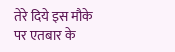तेरे दिये इस मौके पर एतबार के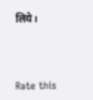लिये।



Rate this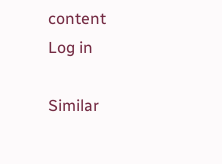content
Log in

Similar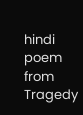hindi poem from Tragedy